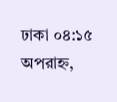ঢাকা ০৪:১৫ অপরাহ্ন,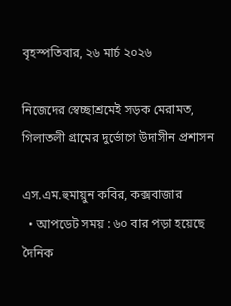বৃহস্পতিবার, ২৬ মার্চ ২০২৬

নিজেদের স্বেচ্ছাশ্রমেই সড়ক মেরামত, গিলাতলী গ্রামের দুর্ভোগে উদাসীন প্রশাসন

এস.এম.হুমায়ুন কবির, কক্সবাজার
  • আপডেট সময় : ৬০ বার পড়া হয়েছে
দৈনিক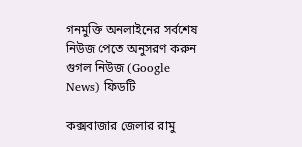গনমুক্তি অনলাইনের সর্বশেষ নিউজ পেতে অনুসরণ করুন গুগল নিউজ (Google News) ফিডটি

কক্সবাজার জেলার রামু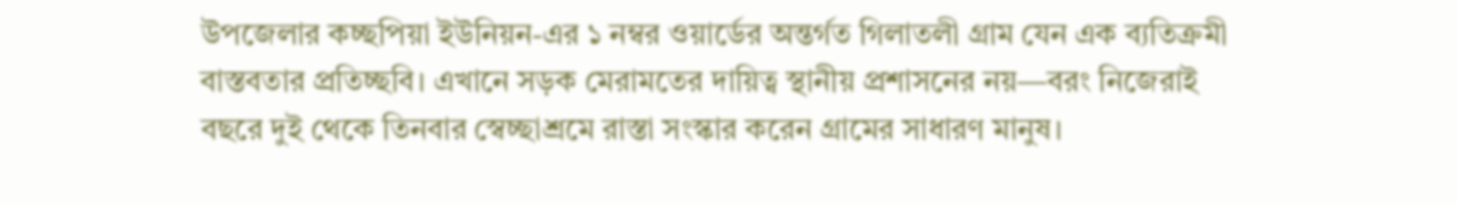উপজেলার কচ্ছপিয়া ইউনিয়ন-এর ১ নম্বর ওয়ার্ডের অন্তর্গত গিলাতলী গ্রাম যেন এক ব্যতিক্রমী বাস্তবতার প্রতিচ্ছবি। এখানে সড়ক মেরামতের দায়িত্ব স্থানীয় প্রশাসনের নয়—বরং নিজেরাই বছরে দুই থেকে তিনবার স্বেচ্ছাশ্রমে রাস্তা সংস্কার করেন গ্রামের সাধারণ মানুষ।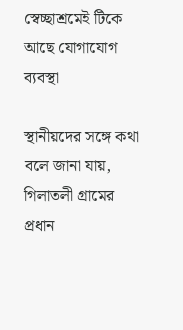স্বেচ্ছাশ্রমেই টিকে আছে যোগাযোগ ব্যবস্থা

স্থানীয়দের সঙ্গে কথা বলে জানা যায়, গিলাতলী গ্রামের প্রধান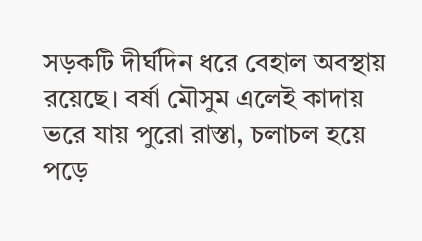সড়কটি দীর্ঘদিন ধরে বেহাল অবস্থায় রয়েছে। বর্ষা মৌসুম এলেই কাদায় ভরে যায় পুরো রাস্তা, চলাচল হয়ে পড়ে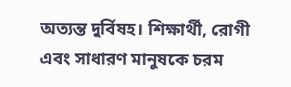অত্যন্ত দুর্বিষহ। শিক্ষার্থী, রোগী এবং সাধারণ মানুষকে চরম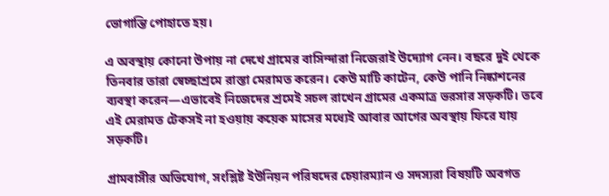ভোগান্তি পোহাতে হয়।

এ অবস্থায় কোনো উপায় না দেখে গ্রামের বাসিন্দারা নিজেরাই উদ্যোগ নেন। বছরে দুই থেকে তিনবার তারা স্বেচ্ছাশ্রমে রাস্তা মেরামত করেন। কেউ মাটি কাটেন, কেউ পানি নিষ্কাশনের ব্যবস্থা করেন—এভাবেই নিজেদের শ্রমেই সচল রাখেন গ্রামের একমাত্র ভরসার সড়কটি। তবে এই মেরামত টেকসই না হওয়ায় কয়েক মাসের মধ্যেই আবার আগের অবস্থায় ফিরে যায় সড়কটি।

গ্রামবাসীর অভিযোগ, সংশ্লিষ্ট ইউনিয়ন পরিষদের চেয়ারম্যান ও সদস্যরা বিষয়টি অবগত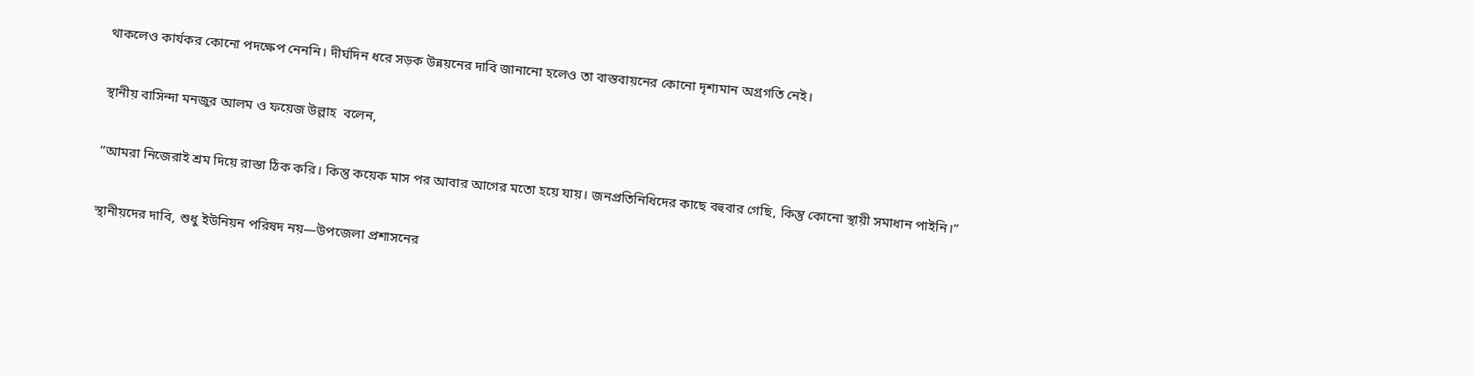থাকলেও কার্যকর কোনো পদক্ষেপ নেননি। দীর্ঘদিন ধরে সড়ক উন্নয়নের দাবি জানানো হলেও তা বাস্তবায়নের কোনো দৃশ্যমান অগ্রগতি নেই।

স্থানীয় বাসিন্দা মনজুর আলম ও ফয়েজ উল্লাহ  বলেন,

“আমরা নিজেরাই শ্রম দিয়ে রাস্তা ঠিক করি। কিন্তু কয়েক মাস পর আবার আগের মতো হয়ে যায়। জনপ্রতিনিধিদের কাছে বহুবার গেছি, কিন্তু কোনো স্থায়ী সমাধান পাইনি।”

স্থানীয়দের দাবি, শুধু ইউনিয়ন পরিষদ নয়—উপজেলা প্রশাসনের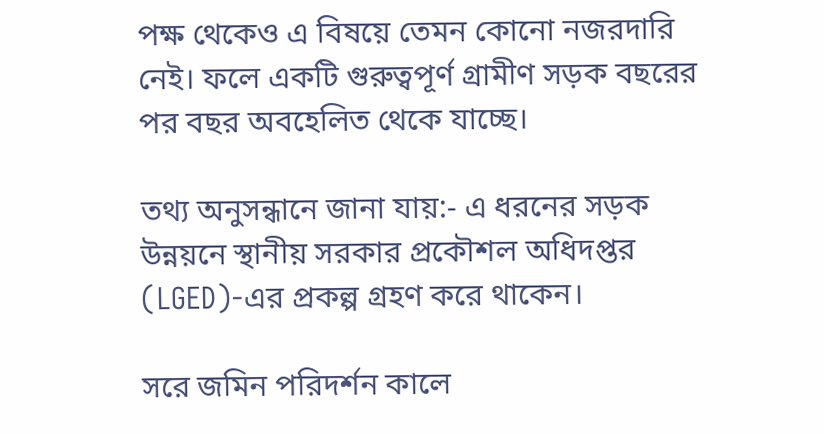পক্ষ থেকেও এ বিষয়ে তেমন কোনো নজরদারি নেই। ফলে একটি গুরুত্বপূর্ণ গ্রামীণ সড়ক বছরের পর বছর অবহেলিত থেকে যাচ্ছে।

তথ্য অনুসন্ধানে জানা যায়:- এ ধরনের সড়ক উন্নয়নে স্থানীয় সরকার প্রকৌশল অধিদপ্তর (LGED)-এর প্রকল্প গ্রহণ করে থাকেন।

সরে জমিন পরিদর্শন কালে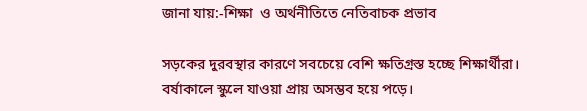জানা যায়:-শিক্ষা  ও অর্থনীতিতে নেতিবাচক প্রভাব

সড়কের দুরবস্থার কারণে সবচেয়ে বেশি ক্ষতিগ্রস্ত হচ্ছে শিক্ষার্থীরা। বর্ষাকালে স্কুলে যাওয়া প্রায় অসম্ভব হয়ে পড়ে।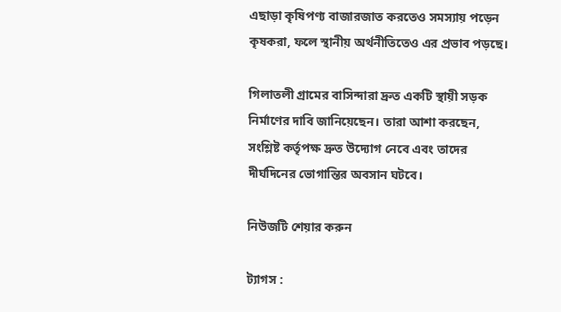এছাড়া কৃষিপণ্য বাজারজাত করতেও সমস্যায় পড়েন কৃষকরা, ফলে স্থানীয় অর্থনীতিতেও এর প্রভাব পড়ছে।

গিলাতলী গ্রামের বাসিন্দারা দ্রুত একটি স্থায়ী সড়ক নির্মাণের দাবি জানিয়েছেন। তারা আশা করছেন, সংশ্লিষ্ট কর্তৃপক্ষ দ্রুত উদ্যোগ নেবে এবং তাদের দীর্ঘদিনের ভোগান্তির অবসান ঘটবে।

নিউজটি শেয়ার করুন

ট্যাগস :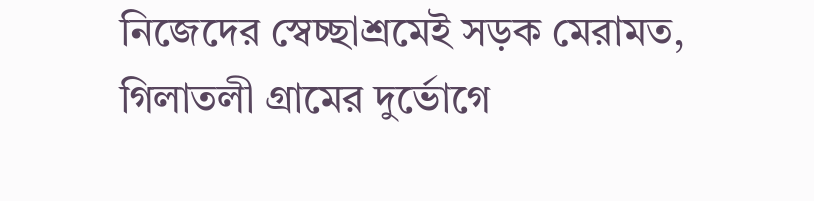নিজেদের স্বেচ্ছাশ্রমেই সড়ক মেরামত, গিলাতলী গ্রামের দুর্ভোগে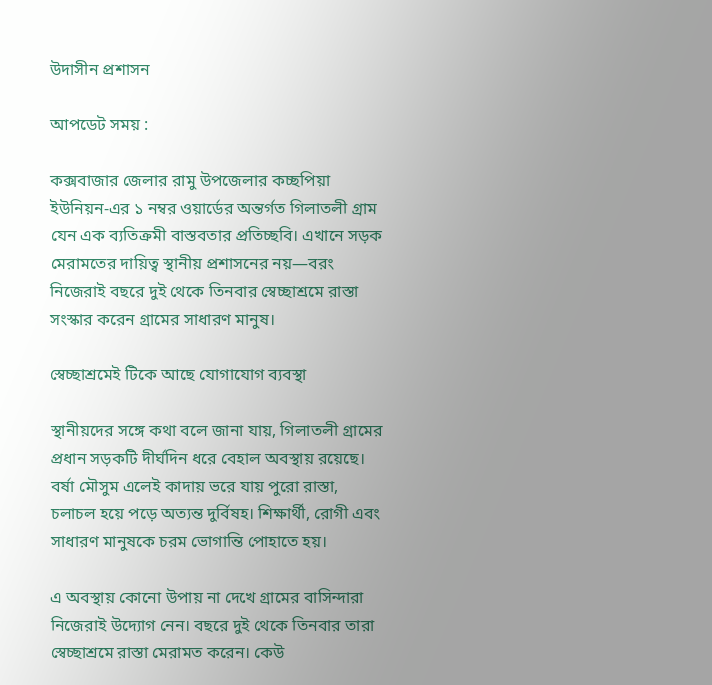উদাসীন প্রশাসন

আপডেট সময় :

কক্সবাজার জেলার রামু উপজেলার কচ্ছপিয়া ইউনিয়ন-এর ১ নম্বর ওয়ার্ডের অন্তর্গত গিলাতলী গ্রাম যেন এক ব্যতিক্রমী বাস্তবতার প্রতিচ্ছবি। এখানে সড়ক মেরামতের দায়িত্ব স্থানীয় প্রশাসনের নয়—বরং নিজেরাই বছরে দুই থেকে তিনবার স্বেচ্ছাশ্রমে রাস্তা সংস্কার করেন গ্রামের সাধারণ মানুষ।

স্বেচ্ছাশ্রমেই টিকে আছে যোগাযোগ ব্যবস্থা

স্থানীয়দের সঙ্গে কথা বলে জানা যায়, গিলাতলী গ্রামের প্রধান সড়কটি দীর্ঘদিন ধরে বেহাল অবস্থায় রয়েছে। বর্ষা মৌসুম এলেই কাদায় ভরে যায় পুরো রাস্তা, চলাচল হয়ে পড়ে অত্যন্ত দুর্বিষহ। শিক্ষার্থী, রোগী এবং সাধারণ মানুষকে চরম ভোগান্তি পোহাতে হয়।

এ অবস্থায় কোনো উপায় না দেখে গ্রামের বাসিন্দারা নিজেরাই উদ্যোগ নেন। বছরে দুই থেকে তিনবার তারা স্বেচ্ছাশ্রমে রাস্তা মেরামত করেন। কেউ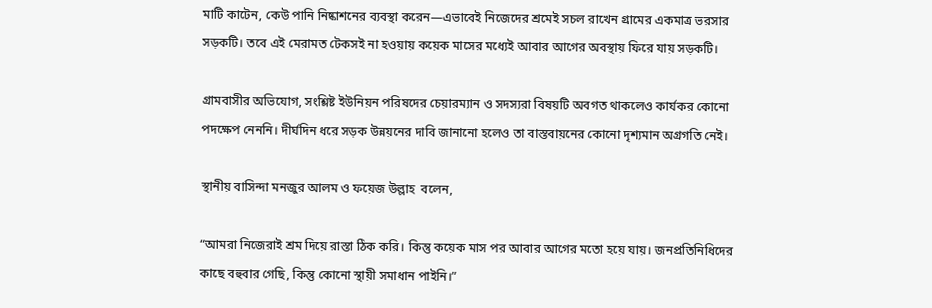মাটি কাটেন, কেউ পানি নিষ্কাশনের ব্যবস্থা করেন—এভাবেই নিজেদের শ্রমেই সচল রাখেন গ্রামের একমাত্র ভরসার সড়কটি। তবে এই মেরামত টেকসই না হওয়ায় কয়েক মাসের মধ্যেই আবার আগের অবস্থায় ফিরে যায় সড়কটি।

গ্রামবাসীর অভিযোগ, সংশ্লিষ্ট ইউনিয়ন পরিষদের চেয়ারম্যান ও সদস্যরা বিষয়টি অবগত থাকলেও কার্যকর কোনো পদক্ষেপ নেননি। দীর্ঘদিন ধরে সড়ক উন্নয়নের দাবি জানানো হলেও তা বাস্তবায়নের কোনো দৃশ্যমান অগ্রগতি নেই।

স্থানীয় বাসিন্দা মনজুর আলম ও ফয়েজ উল্লাহ  বলেন,

“আমরা নিজেরাই শ্রম দিয়ে রাস্তা ঠিক করি। কিন্তু কয়েক মাস পর আবার আগের মতো হয়ে যায়। জনপ্রতিনিধিদের কাছে বহুবার গেছি, কিন্তু কোনো স্থায়ী সমাধান পাইনি।”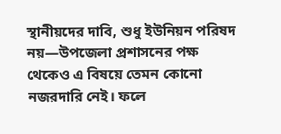স্থানীয়দের দাবি, শুধু ইউনিয়ন পরিষদ নয়—উপজেলা প্রশাসনের পক্ষ থেকেও এ বিষয়ে তেমন কোনো নজরদারি নেই। ফলে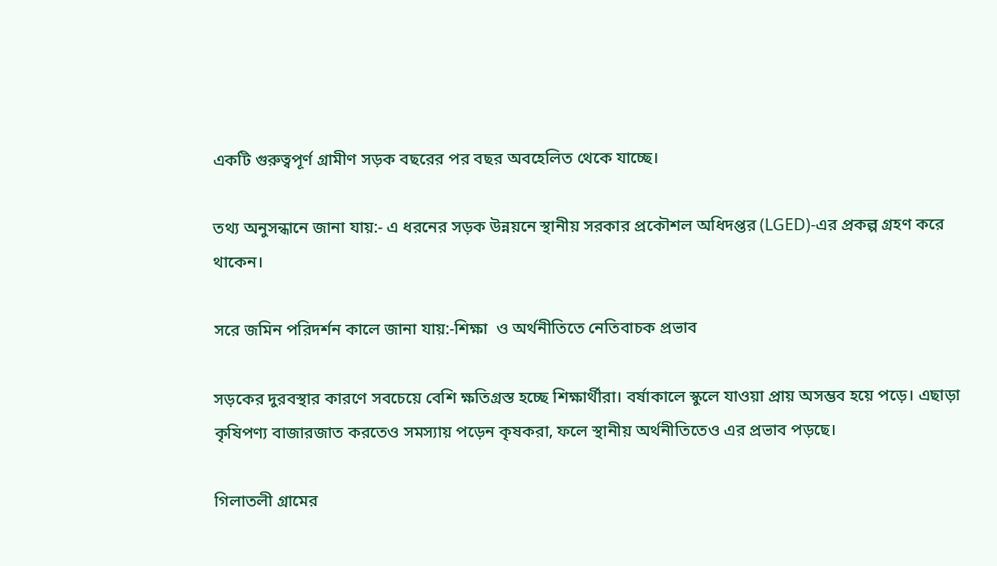একটি গুরুত্বপূর্ণ গ্রামীণ সড়ক বছরের পর বছর অবহেলিত থেকে যাচ্ছে।

তথ্য অনুসন্ধানে জানা যায়:- এ ধরনের সড়ক উন্নয়নে স্থানীয় সরকার প্রকৌশল অধিদপ্তর (LGED)-এর প্রকল্প গ্রহণ করে থাকেন।

সরে জমিন পরিদর্শন কালে জানা যায়:-শিক্ষা  ও অর্থনীতিতে নেতিবাচক প্রভাব

সড়কের দুরবস্থার কারণে সবচেয়ে বেশি ক্ষতিগ্রস্ত হচ্ছে শিক্ষার্থীরা। বর্ষাকালে স্কুলে যাওয়া প্রায় অসম্ভব হয়ে পড়ে। এছাড়া কৃষিপণ্য বাজারজাত করতেও সমস্যায় পড়েন কৃষকরা, ফলে স্থানীয় অর্থনীতিতেও এর প্রভাব পড়ছে।

গিলাতলী গ্রামের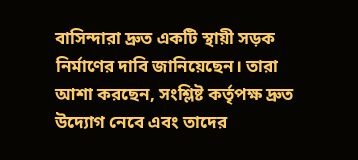বাসিন্দারা দ্রুত একটি স্থায়ী সড়ক নির্মাণের দাবি জানিয়েছেন। তারা আশা করছেন, সংশ্লিষ্ট কর্তৃপক্ষ দ্রুত উদ্যোগ নেবে এবং তাদের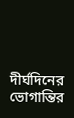দীর্ঘদিনের ভোগান্তির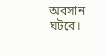অবসান ঘটবে।